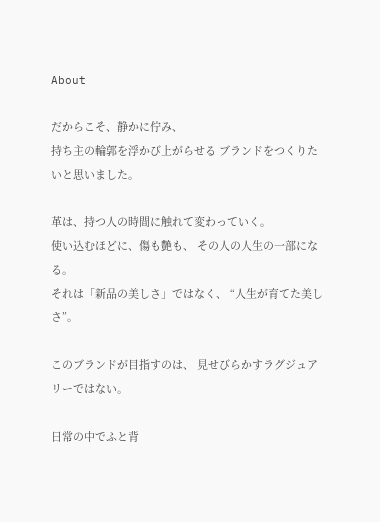About

だからこそ、静かに佇み、
持ち主の輪郭を浮かび上がらせる ブランドをつくりたいと思いました。

革は、持つ人の時間に触れて変わっていく。
使い込むほどに、傷も艶も、 その人の人生の一部になる。
それは「新品の美しさ」ではなく、 “人生が育てた美しさ”。

このブランドが目指すのは、 見せびらかすラグジュアリーではない。

日常の中でふと背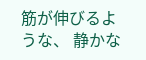筋が伸びるような、 静かな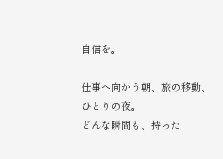自信を。

仕事へ向かう朝、旅の移動、ひとりの夜。
どんな瞬間も、持った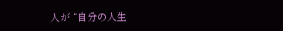人が “自分の人生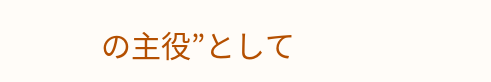の主役”として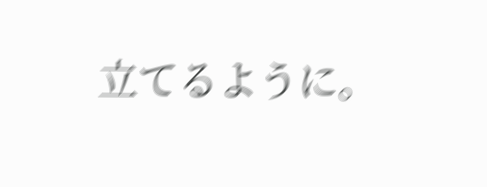立てるように。